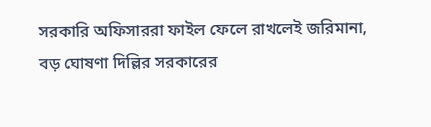সরকারি অফিসাররা ফাইল ফেলে রাখলেই জরিমানা, বড় ঘোষণা দিল্লির সরকারের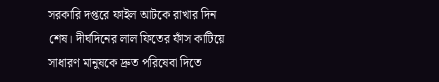সরকারি দপ্তরে ফাইল আটকে রাখার দিন শেষ। দীর্ঘদিনের লাল ফিতের ফাঁস কাটিয়ে সাধারণ মানুষকে দ্রুত পরিষেবা দিতে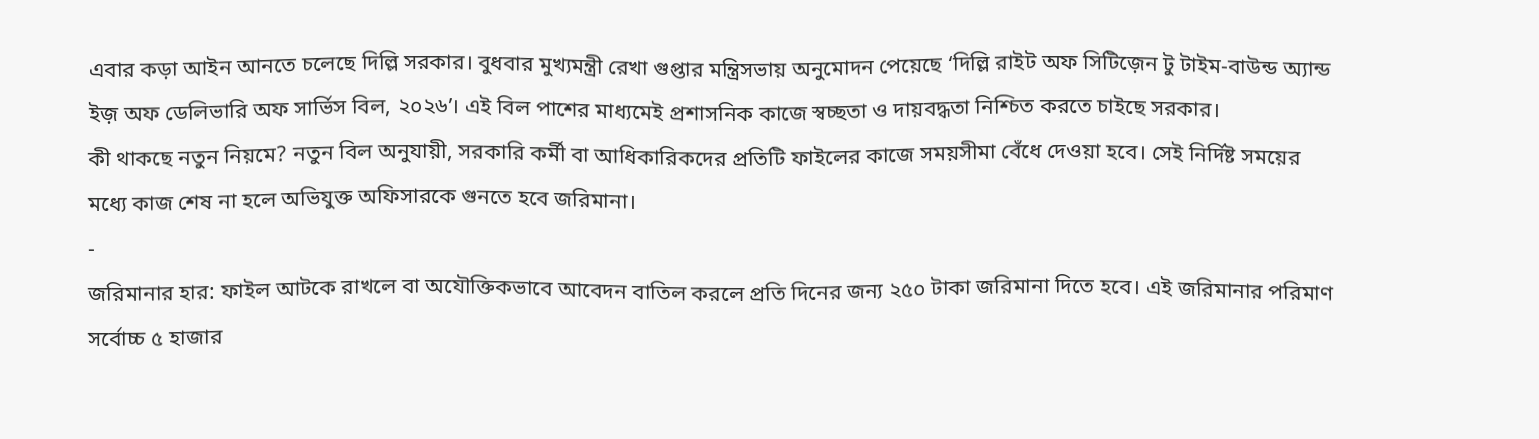এবার কড়া আইন আনতে চলেছে দিল্লি সরকার। বুধবার মুখ্যমন্ত্রী রেখা গুপ্তার মন্ত্রিসভায় অনুমোদন পেয়েছে ‘দিল্লি রাইট অফ সিটিজ়েন টু টাইম-বাউন্ড অ্যান্ড ইজ় অফ ডেলিভারি অফ সার্ভিস বিল, ২০২৬’। এই বিল পাশের মাধ্যমেই প্রশাসনিক কাজে স্বচ্ছতা ও দায়বদ্ধতা নিশ্চিত করতে চাইছে সরকার।
কী থাকছে নতুন নিয়মে? নতুন বিল অনুযায়ী, সরকারি কর্মী বা আধিকারিকদের প্রতিটি ফাইলের কাজে সময়সীমা বেঁধে দেওয়া হবে। সেই নির্দিষ্ট সময়ের মধ্যে কাজ শেষ না হলে অভিযুক্ত অফিসারকে গুনতে হবে জরিমানা।
-
জরিমানার হার: ফাইল আটকে রাখলে বা অযৌক্তিকভাবে আবেদন বাতিল করলে প্রতি দিনের জন্য ২৫০ টাকা জরিমানা দিতে হবে। এই জরিমানার পরিমাণ সর্বোচ্চ ৫ হাজার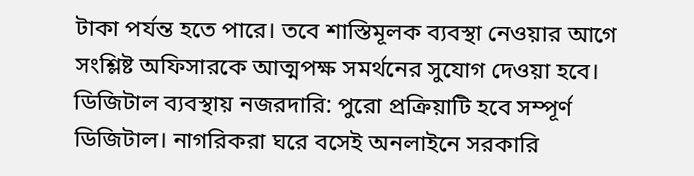টাকা পর্যন্ত হতে পারে। তবে শাস্তিমূলক ব্যবস্থা নেওয়ার আগে সংশ্লিষ্ট অফিসারকে আত্মপক্ষ সমর্থনের সুযোগ দেওয়া হবে।
ডিজিটাল ব্যবস্থায় নজরদারি: পুরো প্রক্রিয়াটি হবে সম্পূর্ণ ডিজিটাল। নাগরিকরা ঘরে বসেই অনলাইনে সরকারি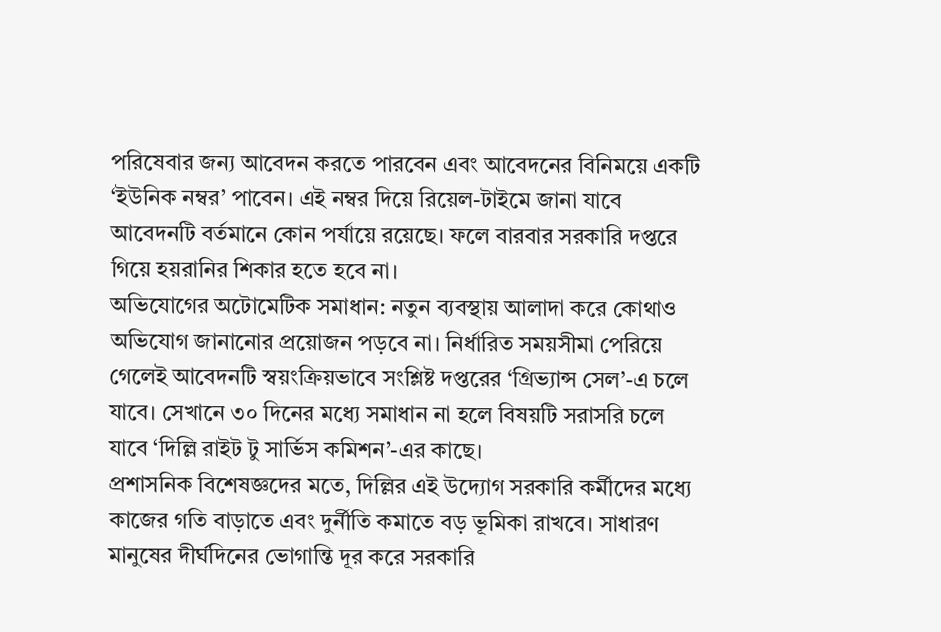পরিষেবার জন্য আবেদন করতে পারবেন এবং আবেদনের বিনিময়ে একটি ‘ইউনিক নম্বর’ পাবেন। এই নম্বর দিয়ে রিয়েল-টাইমে জানা যাবে আবেদনটি বর্তমানে কোন পর্যায়ে রয়েছে। ফলে বারবার সরকারি দপ্তরে গিয়ে হয়রানির শিকার হতে হবে না।
অভিযোগের অটোমেটিক সমাধান: নতুন ব্যবস্থায় আলাদা করে কোথাও অভিযোগ জানানোর প্রয়োজন পড়বে না। নির্ধারিত সময়সীমা পেরিয়ে গেলেই আবেদনটি স্বয়ংক্রিয়ভাবে সংশ্লিষ্ট দপ্তরের ‘গ্রিভ্যান্স সেল’-এ চলে যাবে। সেখানে ৩০ দিনের মধ্যে সমাধান না হলে বিষয়টি সরাসরি চলে যাবে ‘দিল্লি রাইট টু সার্ভিস কমিশন’-এর কাছে।
প্রশাসনিক বিশেষজ্ঞদের মতে, দিল্লির এই উদ্যোগ সরকারি কর্মীদের মধ্যে কাজের গতি বাড়াতে এবং দুর্নীতি কমাতে বড় ভূমিকা রাখবে। সাধারণ মানুষের দীর্ঘদিনের ভোগান্তি দূর করে সরকারি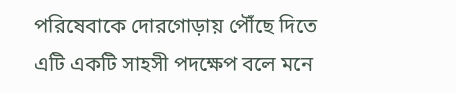পরিষেবাকে দোরগোড়ায় পৌঁছে দিতে এটি একটি সাহসী পদক্ষেপ বলে মনে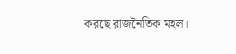করছে রাজনৈতিক মহল।